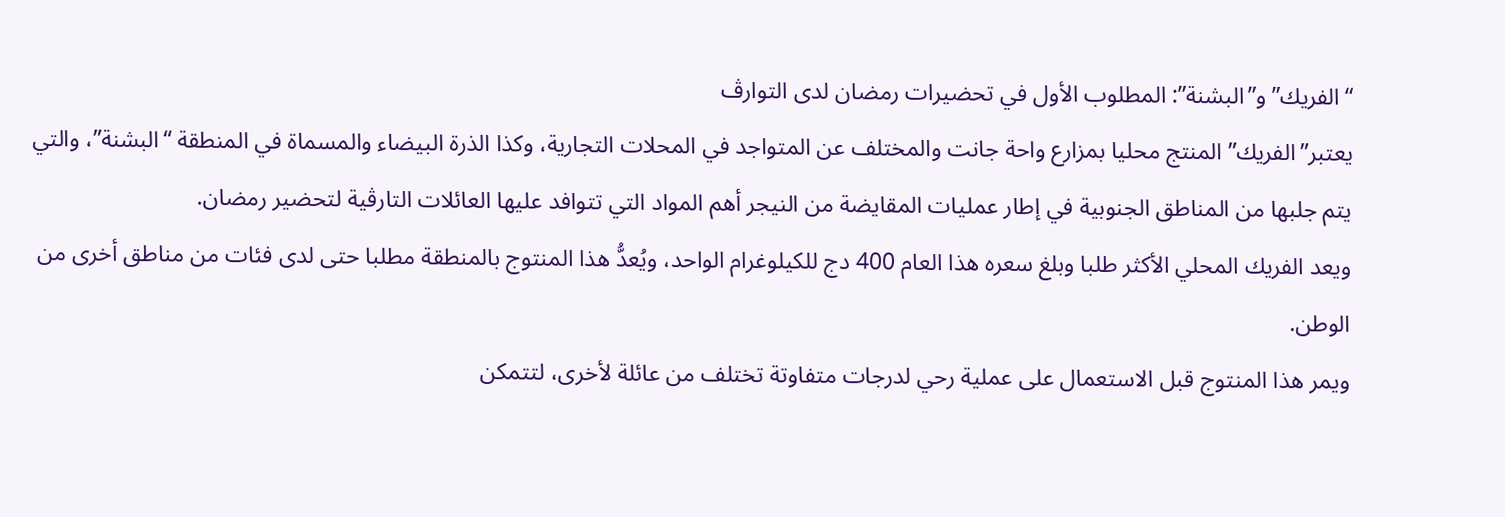“الفريك” و”البشنة”: المطلوب الأول في تحضيرات رمضان لدى التوارڤ
يعتبر”الفريك” المنتج محليا بمزارع واحة جانت والمختلف عن المتواجد في المحلات التجارية، وكذا الذرة البيضاء والمسماة في المنطقة “البشنة”، والتي يتم جلبها من المناطق الجنوبية في إطار عمليات المقايضة من النيجر أهم المواد التي تتوافد عليها العائلات التارڤية لتحضير رمضان.
ويعد الفريك المحلي الأكثر طلبا وبلغ سعره هذا العام 400 دج للكيلوغرام الواحد، ويُعدُّ هذا المنتوج بالمنطقة مطلبا حتى لدى فئات من مناطق أخرى من الوطن.
ويمر هذا المنتوج قبل الاستعمال على عملية رحي لدرجات متفاوتة تختلف من عائلة لأخرى، لتتمكن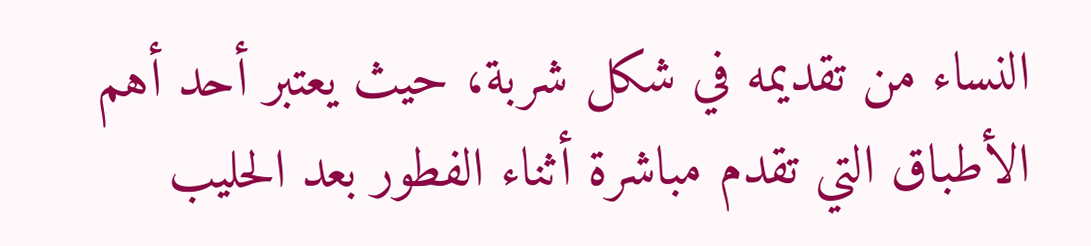النساء من تقديمه في شكل شربة، حيث يعتبر أحد أهم الأطباق التي تقدم مباشرة أثناء الفطور بعد الحليب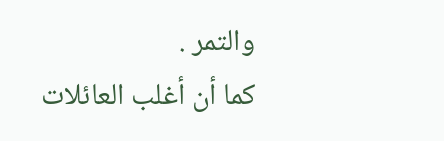والتمر .
كما أن أغلب العائلات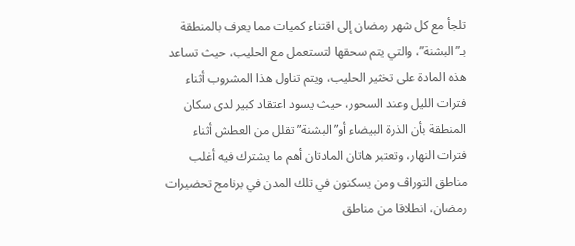تلجأ مع كل شهر رمضان إلى اقتناء كميات مما يعرف بالمنطقة بـ”البشنة”، والتي يتم سحقها لتستعمل مع الحليب، حيث تساعد هذه المادة على تخثير الحليب، ويتم تناول هذا المشروب أثناء فترات الليل وعند السحور، حيث يسود اعتقاد كبير لدى سكان المنطقة بأن الذرة البيضاء أو”البشنة” تقلل من العطش أثناء فترات النهار، وتعتبر هاتان المادتان أهم ما يشترك فيه أغلب مناطق التوراڤ ومن يسكنون في تلك المدن في برنامج تحضيرات رمضان، انطلاقا من مناطق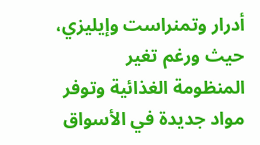أدرار وتمنراست وإيليزي، حيث ورغم تغير المنظومة الغذائية وتوفر مواد جديدة في الأسواق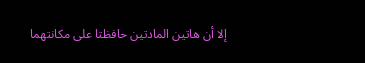إلا أن هاتين المادتين حافظتا على مكانتهما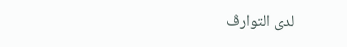لدى التوارڤ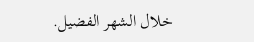خلال الشهر الفضيل.